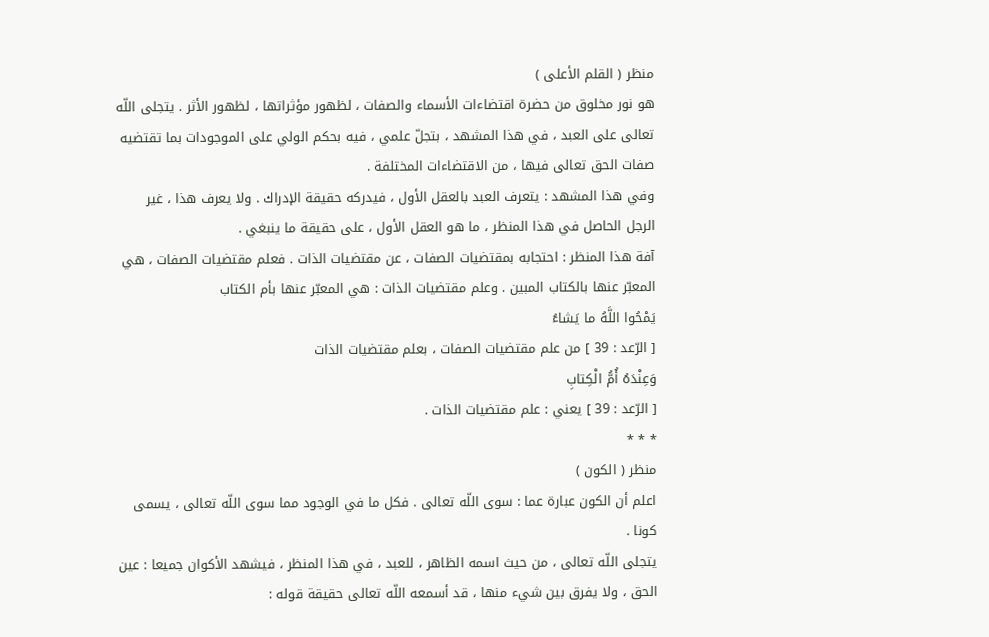منظر ( القلم الأعلى )
هو نور مخلوق من حضرة اقتضاءات الأسماء والصفات ، لظهور مؤثراتها ، لظهور الأثر . يتجلى اللّه تعالى على العبد ، في هذا المشهد ، بتجلّ علمي ، فيه بحكم الولي على الموجودات بما تقتضيه صفات الحق تعالى فيها ، من الاقتضاءات المختلفة .
وفي هذا المشهد : يتعرف العبد بالعقل الأول ، فيدركه حقيقة الإدراك . ولا يعرف هذا ، غير الرجل الحاصل في هذا المنظر ، ما هو العقل الأول ، على حقيقة ما ينبغي .
آفة هذا المنظر : احتجابه بمقتضيات الصفات ، عن مقتضيات الذات . فعلم مقتضيات الصفات ، هي المعبّر عنها بالكتاب المبين . وعلم مقتضيات الذات : هي المعبّر عنها بأم الكتاب
يَمْحُوا اللَّهُ ما يَشاءُ
[ الرّعد : 39 ] من علم مقتضيات الصفات ، بعلم مقتضيات الذات
وَعِنْدَهُ أُمُّ الْكِتابِ
[ الرّعد : 39 ] يعني : علم مقتضيات الذات .
* * *
منظر ( الكون )
اعلم أن الكون عبارة عما : سوى اللّه تعالى . فكل ما في الوجود مما سوى اللّه تعالى ، يسمى كونا .
يتجلى اللّه تعالى ، من حيث اسمه الظاهر ، للعبد ، في هذا المنظر ، فيشهد الأكوان جميعا : عين الحق ، ولا يفرق بين شيء منها ، قد أسمعه اللّه تعالى حقيقة قوله :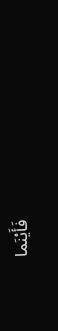فَأَيْنَما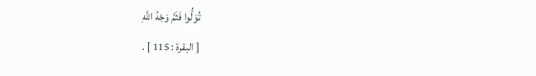تُوَلُّوا فَثَمَّ وَجْهُ اللَّهِ
[ البقرة : 115 ] .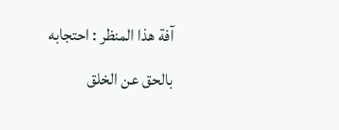آفة هذا المنظر : احتجابه بالحق عن الخلق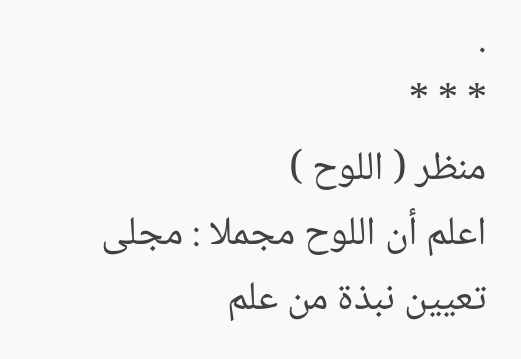.
* * *
منظر ( اللوح )
اعلم أن اللوح مجملا : مجلى تعيين نبذة من علم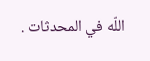اللّه في المحدثات .